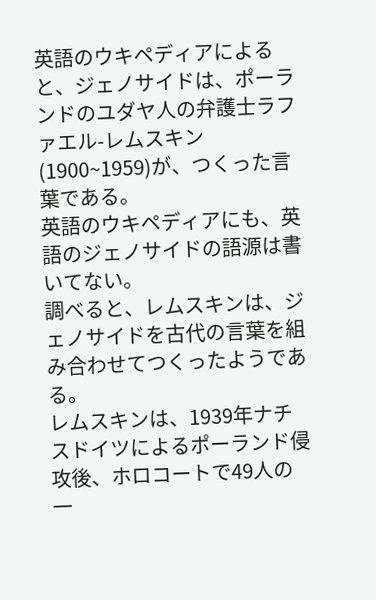英語のウキペディアによると、ジェノサイドは、ポーランドのユダヤ人の弁護士ラファエル-レムスキン(1900~1959)が、つくった言葉である。
英語のウキペディアにも、英語のジェノサイドの語源は書いてない。
調べると、レムスキンは、ジェノサイドを古代の言葉を組み合わせてつくったようである。
レムスキンは、1939年ナチスドイツによるポーランド侵攻後、ホロコートで49人の一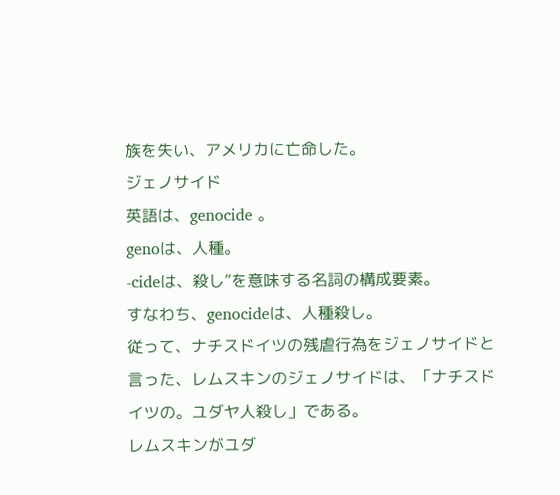族を失い、アメリカに亡命した。
ジェノサイド
英語は、genocide 。
genoは、人種。
-cideは、殺し”を意味する名詞の構成要素。
すなわち、genocideは、人種殺し。
従って、ナチスドイツの残虐行為をジェノサイドと言った、レムスキンのジェノサイドは、「ナチスドイツの。ユダヤ人殺し」である。
レムスキンがユダ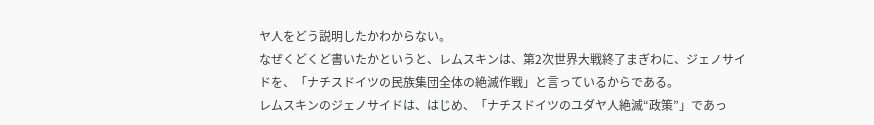ヤ人をどう説明したかわからない。
なぜくどくど書いたかというと、レムスキンは、第2次世界大戦終了まぎわに、ジェノサイドを、「ナチスドイツの民族集団全体の絶滅作戦」と言っているからである。
レムスキンのジェノサイドは、はじめ、「ナチスドイツのユダヤ人絶滅“政策”」であっ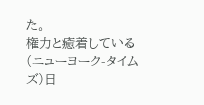た。
権力と癒着している(ニューヨーク-タイムズ)日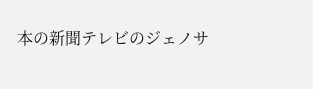本の新聞テレビのジェノサ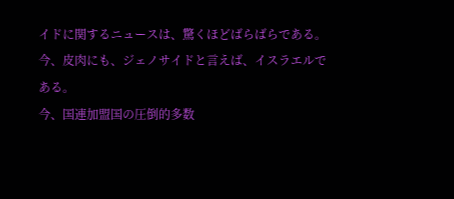イドに関するニュースは、驚くほどばらばらである。
今、皮肉にも、ジェノサイドと言えば、イスラエルである。
今、国連加盟国の圧倒的多数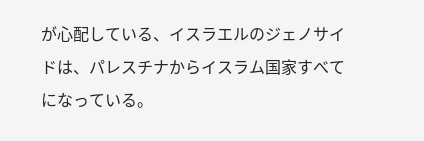が心配している、イスラエルのジェノサイドは、パレスチナからイスラム国家すべてになっている。